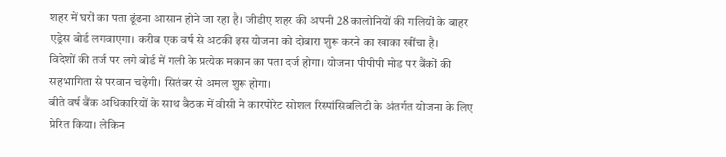शहर में घरों का पता ढूंढना आसान होने जा रहा है। जीडीए शहर की अपनी 28 कालोनियों की गलियों के बाहर एड्रेस बोर्ड लगवाएगा। करीब एक वर्ष से अटकी इस योजना को दोबारा शुरू करने का खाका खींचा है।
विदेशों की तर्ज पर लगे बोर्ड में गली के प्रत्येक मकान का पता दर्ज होगा। योजना पीपीपी मोड पर बैंकों की सहभागिता से परवान चढ़ेगी। सितंबर से अमल शुरू होगा।
बीते वर्ष बैंक अधिकारियों के साथ बैठक में वीसी ने कारपोरेट सोशल रिस्पांसिबलिटी के अंतर्गत योजना के लिए प्रेरित किया। लेकिन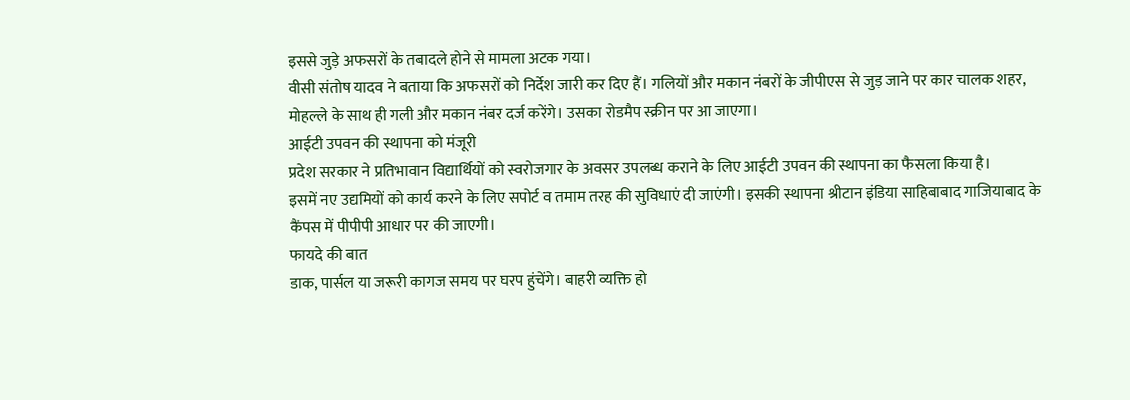इससे जुड़े अफसरों के तबादले होने से मामला अटक गया।
वीसी संतोष यादव ने बताया कि अफसरों को निर्देश जारी कर दिए हैं। गलियों और मकान नंबरों के जीपीएस से जुड़ जाने पर कार चालक शहर, मोहल्ले के साथ ही गली और मकान नंबर दर्ज करेंगे। उसका रोडमैप स्क्रीन पर आ जाएगा।
आईटी उपवन की स्थापना को मंजूरी
प्रदेश सरकार ने प्रतिभावान विद्यार्थियों को स्वरोजगार के अवसर उपलब्ध कराने के लिए आईटी उपवन की स्थापना का फैसला किया है।
इसमें नए उद्यमियों को कार्य करने के लिए सपोर्ट व तमाम तरह की सुविधाएं दी जाएंगी। इसकी स्थापना श्रीटान इंडिया साहिबाबाद गाजियाबाद के कैंपस में पीपीपी आधार पर की जाएगी।
फायदे की बात
डाक, पार्सल या जरूरी कागज समय पर घरप हुंचेंगे। बाहरी व्यक्ति हो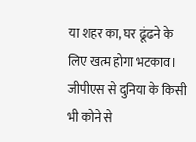या शहर का, घर ढूंढने के लिए खत्म होगा भटकाव।
जीपीएस से दुनिया के किसी भी कोने से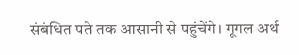संबंधित पते तक आसानी से पहुंचेंगे। गूगल अर्थ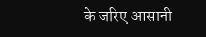के जरिए आसानी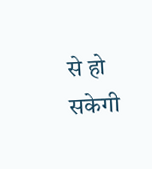से हो सकेगी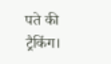पते की ट्रैकिंग।